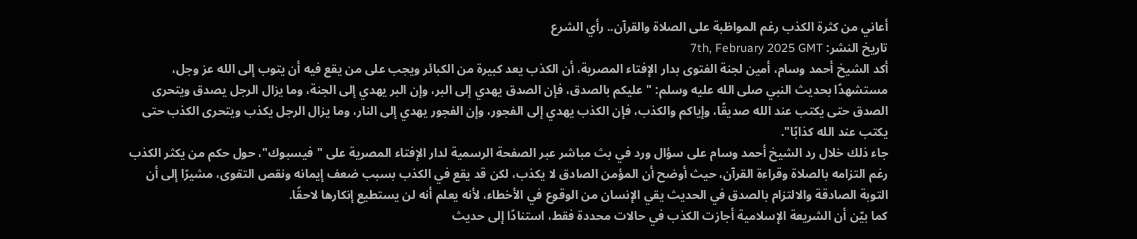أعاني من كثرة الكذب رغم المواظبة على الصلاة والقرآن.. رأي الشرع
تاريخ النشر: 7th, February 2025 GMT
أكد الشيخ أحمد وسام، أمين لجنة الفتوى بدار الإفتاء المصرية، أن الكذب يعد كبيرة من الكبائر ويجب على من يقع فيه أن يتوب إلى الله عز وجل، مستشهدًا بحديث النبي صلى الله عليه وسلم: "عليكم بالصدق، فإن الصدق يهدي إلى البر، وإن البر يهدي إلى الجنة، وما يزال الرجل يصدق ويتحرى الصدق حتى يكتب عند الله صديقًا، وإياكم والكذب، فإن الكذب يهدي إلى الفجور، وإن الفجور يهدي إلى النار، وما يزال الرجل يكذب ويتحرى الكذب حتى يكتب عند الله كذابًا".
جاء ذلك خلال رد الشيخ أحمد وسام على سؤال ورد في بث مباشر عبر الصفحة الرسمية لدار الإفتاء المصرية على "فيسبوك"، حول حكم من يكثر الكذب رغم التزامه بالصلاة وقراءة القرآن، حيث أوضح أن المؤمن الصادق لا يكذب، لكن قد يقع في الكذب بسبب ضعف إيمانه ونقص التقوى، مشيرًا إلى أن التوبة الصادقة والالتزام بالصدق في الحديث يقي الإنسان من الوقوع في الأخطاء، لأنه يعلم أنه لن يستطيع إنكارها لاحقًا.
كما بيّن أن الشريعة الإسلامية أجازت الكذب في حالات محددة فقط، استنادًا إلى حديث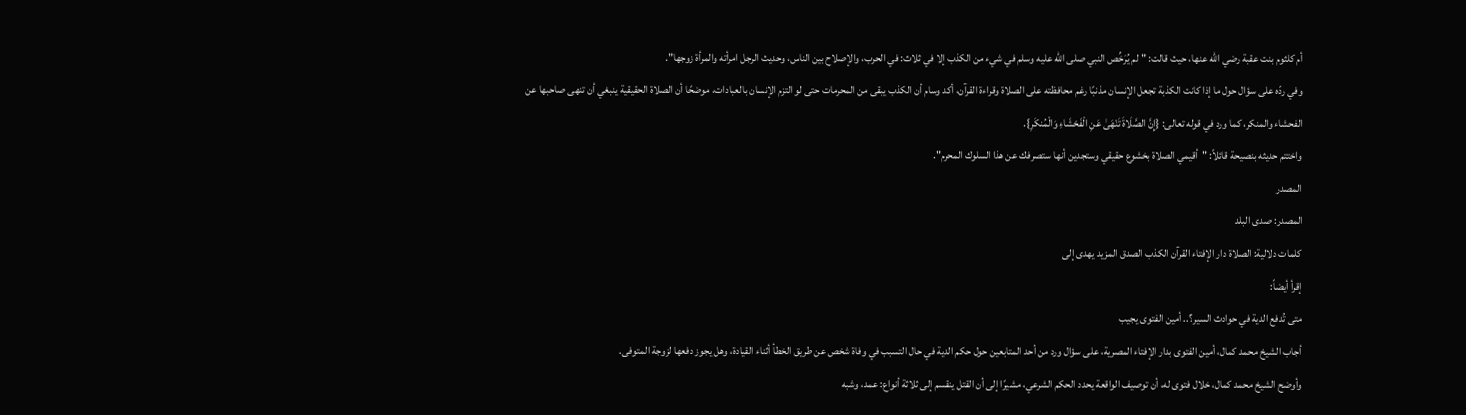أم كلثوم بنت عقبة رضي الله عنها، حيث قالت: "لم يُرَخِّص النبي صلى الله عليه وسلم في شيء من الكذب إلا في ثلاث: في الحرب، والإصلاح بين الناس، وحديث الرجل امرأته والمرأة زوجها".
وفي ردّه على سؤال حول ما إذا كانت الكذبة تجعل الإنسان مذنبًا رغم محافظته على الصلاة وقراءة القرآن، أكد وسام أن الكذب يبقى من المحرمات حتى لو التزم الإنسان بالعبادات، موضحًا أن الصلاة الحقيقية ينبغي أن تنهى صاحبها عن الفحشاء والمنكر، كما ورد في قوله تعالى: {إِنَّ الصَّلَاةَ تَنْهَىٰ عَنِ الْفَحْشَاءِ وَالْمُنكَرِ}.
واختتم حديثه بنصيحة قائلاً: "أقيمي الصلاة بخشوع حقيقي وستجدين أنها ستصرفك عن هذا السلوك المحرم".
المصدر
المصدر: صدى البلد
كلمات دلالية: الصلاة دار الإفتاء القرآن الكذب الصدق المزيد یهدی إلى
إقرأ أيضاً:
متى تُدفع الدية في حوادث السير؟.. أمين الفتوى يجيب
أجاب الشيخ محمد كمال، أمين الفتوى بدار الإفتاء المصرية، على سؤال ورد من أحد المتابعين حول حكم الدية في حال التسبب في وفاة شخص عن طريق الخطأ أثناء القيادة، وهل يجوز دفعها لزوجة المتوفى.
وأوضح الشيخ محمد كمال، خلال فتوى له، أن توصيف الواقعة يحدد الحكم الشرعي، مشيرًا إلى أن القتل ينقسم إلى ثلاثة أنواع: عمد، وشبه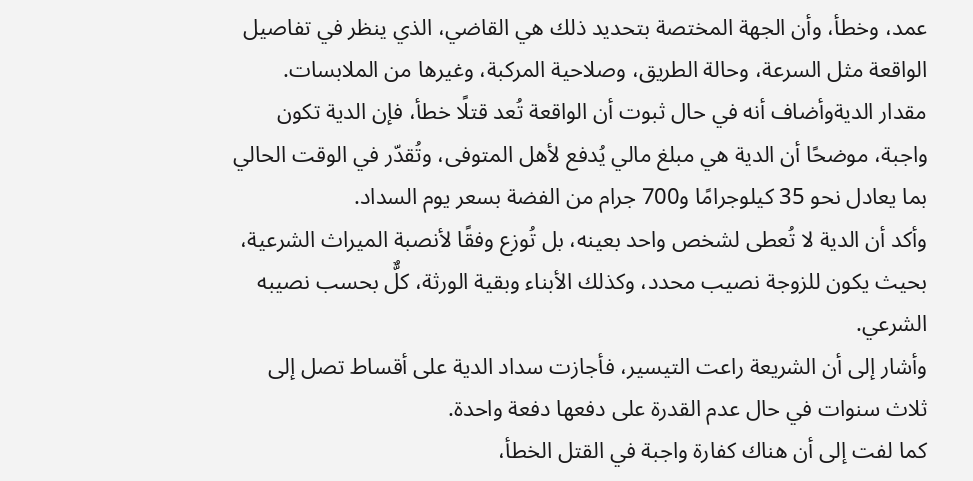عمد، وخطأ، وأن الجهة المختصة بتحديد ذلك هي القاضي، الذي ينظر في تفاصيل الواقعة مثل السرعة، وحالة الطريق، وصلاحية المركبة، وغيرها من الملابسات.
مقدار الديةوأضاف أنه في حال ثبوت أن الواقعة تُعد قتلًا خطأ، فإن الدية تكون واجبة، موضحًا أن الدية هي مبلغ مالي يُدفع لأهل المتوفى، وتُقدّر في الوقت الحالي بما يعادل نحو 35 كيلوجرامًا و700 جرام من الفضة بسعر يوم السداد.
وأكد أن الدية لا تُعطى لشخص واحد بعينه، بل تُوزع وفقًا لأنصبة الميراث الشرعية، بحيث يكون للزوجة نصيب محدد، وكذلك الأبناء وبقية الورثة، كلٌّ بحسب نصيبه الشرعي.
وأشار إلى أن الشريعة راعت التيسير، فأجازت سداد الدية على أقساط تصل إلى ثلاث سنوات في حال عدم القدرة على دفعها دفعة واحدة.
كما لفت إلى أن هناك كفارة واجبة في القتل الخطأ،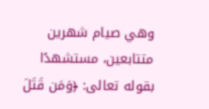وهي صيام شهرين متتابعين، مستشهدًا بقوله تعالى: ﴿وَمَن قَتَلَ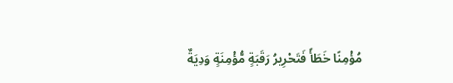مُؤْمِنًا خَطَأً فَتَحْرِيرُ رَقَبَةٍ مُّؤْمِنَةٍ وَدِيَةٌ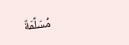مُّسَلَّمَةٌ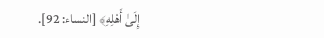إِلَىٰ أَهْلِهِ﴾ [النساء: 92].